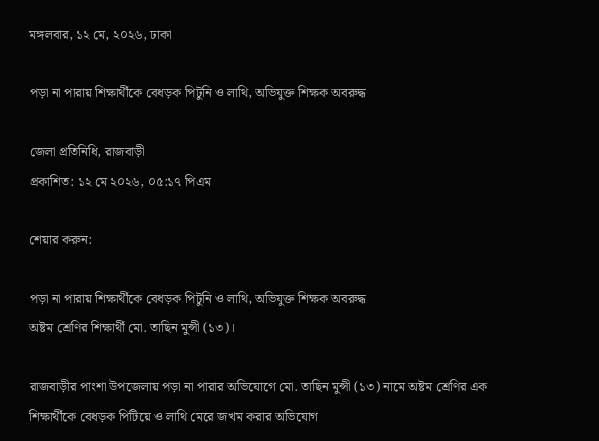মঙ্গলবার, ১২ মে, ২০২৬, ঢাকা

পড়া না পারায় শিক্ষার্থীকে বেধড়ক পিটুনি ও লাথি, অভিযুক্ত শিক্ষক অবরুদ্ধ

জেলা প্রতিনিধি, রাজবাড়ী
প্রকাশিত: ১২ মে ২০২৬, ০৫:১৭ পিএম

শেয়ার করুন:

পড়া না পারায় শিক্ষার্থীকে বেধড়ক পিটুনি ও লাথি, অভিযুক্ত শিক্ষক অবরুদ্ধ
অষ্টম শ্রেণির শিক্ষার্থী মো. তাছিন মুন্সী (১৩)।

রাজবাড়ীর পাংশা উপজেলায় পড়া না পারার অভিযোগে মো. তাছিন মুন্সী (১৩) নামে অষ্টম শ্রেণির এক শিক্ষার্থীকে বেধড়ক পিটিয়ে ও লাথি মেরে জখম করার অভিযোগ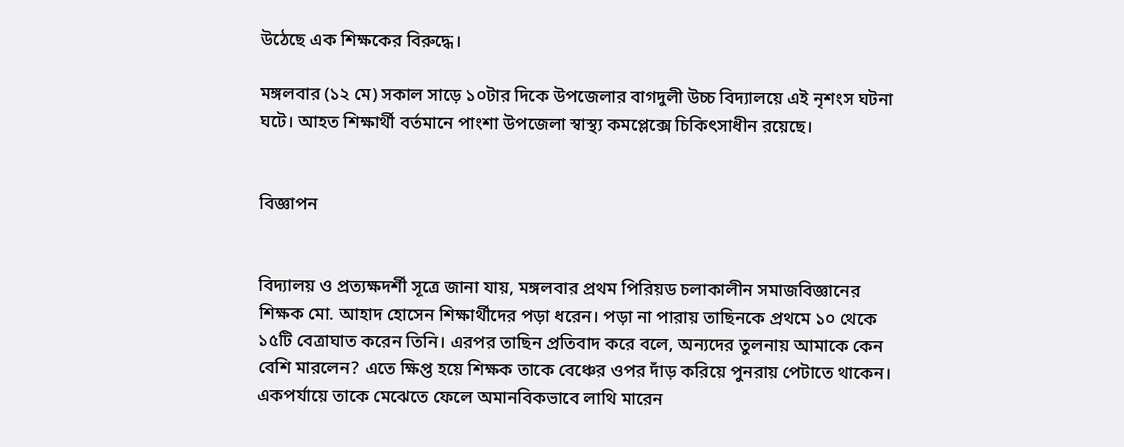উঠেছে এক শিক্ষকের বিরুদ্ধে।

মঙ্গলবার (১২ মে) সকাল সাড়ে ১০টার দিকে উপজেলার বাগদুলী উচ্চ বিদ্যালয়ে এই নৃশংস ঘটনা ঘটে। আহত শিক্ষার্থী বর্তমানে পাংশা উপজেলা স্বাস্থ্য কমপ্লেক্সে চিকিৎসাধীন রয়েছে।


বিজ্ঞাপন


বিদ্যালয় ও প্রত্যক্ষদর্শী সূত্রে জানা যায়, মঙ্গলবার প্রথম পিরিয়ড চলাকালীন সমাজবিজ্ঞানের শিক্ষক মো. আহাদ হোসেন শিক্ষার্থীদের পড়া ধরেন। পড়া না পারায় তাছিনকে প্রথমে ১০ থেকে ১৫টি বেত্রাঘাত করেন তিনি। এরপর তাছিন প্রতিবাদ করে বলে, অন্যদের তুলনায় আমাকে কেন বেশি মারলেন? এতে ক্ষিপ্ত হয়ে শিক্ষক তাকে বেঞ্চের ওপর দাঁড় করিয়ে পুনরায় পেটাতে থাকেন। একপর্যায়ে তাকে মেঝেতে ফেলে অমানবিকভাবে লাথি মারেন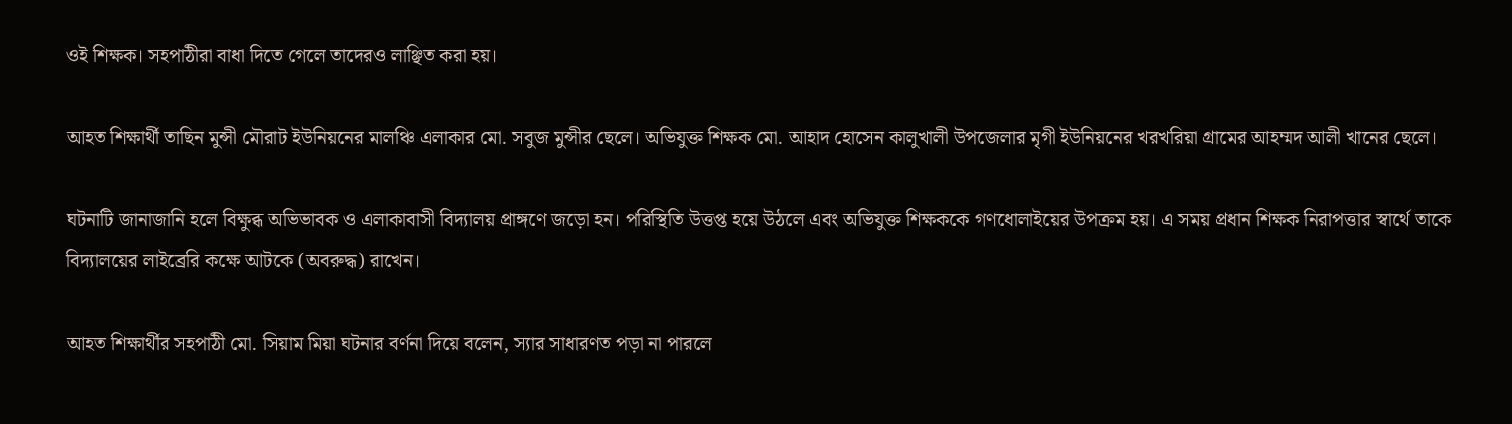ওই শিক্ষক। সহপাঠীরা বাধা দিতে গেলে তাদেরও লাঞ্ছিত করা হয়।

আহত শিক্ষার্থী তাছিন মুন্সী মৌরাট ইউনিয়নের মালঞ্চি এলাকার মো. সবুজ মুন্সীর ছেলে। অভিযুক্ত শিক্ষক মো. আহাদ হোসেন কালুখালী উপজেলার মৃগী ইউনিয়নের খরখরিয়া গ্রামের আহম্মদ আলী খানের ছেলে।

ঘটনাটি জানাজানি হলে বিক্ষুব্ধ অভিভাবক ও এলাকাবাসী বিদ্যালয় প্রাঙ্গণে জড়ো হন। পরিস্থিতি উত্তপ্ত হয়ে উঠলে এবং অভিযুক্ত শিক্ষককে গণধোলাইয়ের উপক্রম হয়। এ সময় প্রধান শিক্ষক নিরাপত্তার স্বার্থে তাকে বিদ্যালয়ের লাইব্রেরি কক্ষে আটকে (অবরুদ্ধ) রাখেন।

আহত শিক্ষার্থীর সহপাঠী মো. সিয়াম মিয়া ঘটনার বর্ণনা দিয়ে বলেন, স্যার সাধারণত পড়া না পারলে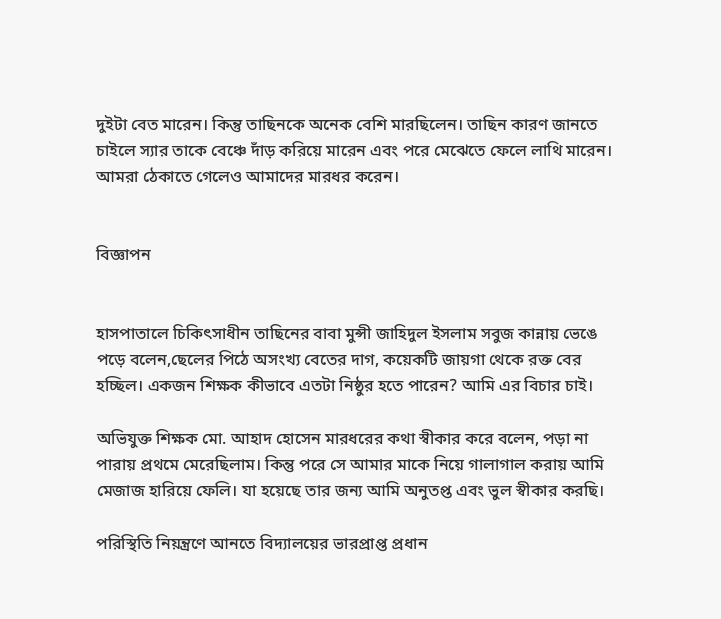দুইটা বেত মারেন। কিন্তু তাছিনকে অনেক বেশি মারছিলেন। তাছিন কারণ জানতে চাইলে স্যার তাকে বেঞ্চে দাঁড় করিয়ে মারেন এবং পরে মেঝেতে ফেলে লাথি মারেন। আমরা ঠেকাতে গেলেও আমাদের মারধর করেন।


বিজ্ঞাপন


হাসপাতালে চিকিৎসাধীন তাছিনের বাবা মুন্সী জাহিদুল ইসলাম সবুজ কান্নায় ভেঙে পড়ে বলেন,ছেলের পিঠে অসংখ্য বেতের দাগ, কয়েকটি জায়গা থেকে রক্ত বের হচ্ছিল। একজন শিক্ষক কীভাবে এতটা নিষ্ঠুর হতে পারেন? আমি এর বিচার চাই।

অভিযুক্ত শিক্ষক মো. আহাদ হোসেন মারধরের কথা স্বীকার করে বলেন, পড়া না পারায় প্রথমে মেরেছিলাম। কিন্তু পরে সে আমার মাকে নিয়ে গালাগাল করায় আমি মেজাজ হারিয়ে ফেলি। যা হয়েছে তার জন্য আমি অনুতপ্ত এবং ভুল স্বীকার করছি।

পরিস্থিতি নিয়ন্ত্রণে আনতে বিদ্যালয়ের ভারপ্রাপ্ত প্রধান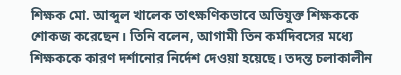শিক্ষক মো. আব্দুল খালেক তাৎক্ষণিকভাবে অভিযুক্ত শিক্ষককে শোকজ করেছেন। তিনি বলেন, আগামী তিন কর্মদিবসের মধ্যে শিক্ষককে কারণ দর্শানোর নির্দেশ দেওয়া হয়েছে। তদন্ত চলাকালীন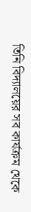তিনি বিদ্যালয়ের সব কার্যক্রম থেকে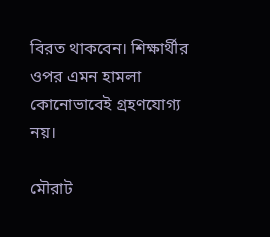বিরত থাকবেন। শিক্ষার্থীর ওপর এমন হামলা কোনোভাবেই গ্রহণযোগ্য নয়।

মৌরাট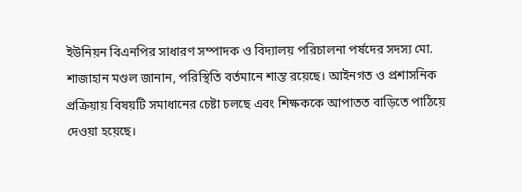ইউনিয়ন বিএনপির সাধারণ সম্পাদক ও বিদ্যালয় পরিচালনা পর্ষদের সদস্য মো. শাজাহান মণ্ডল জানান, পরিস্থিতি বর্তমানে শান্ত রয়েছে। আইনগত ও প্রশাসনিক প্রক্রিয়ায় বিষয়টি সমাধানের চেষ্টা চলছে এবং শিক্ষককে আপাতত বাড়িতে পাঠিয়ে দেওয়া হয়েছে।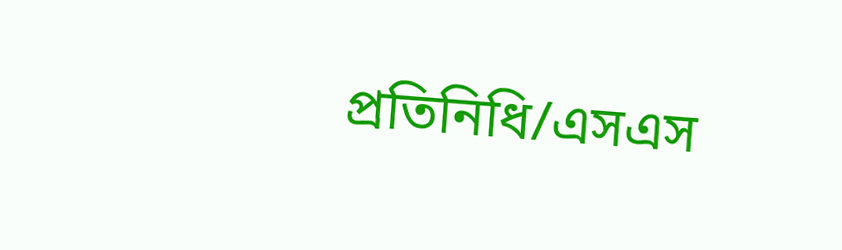প্রতিনিধি/এসএস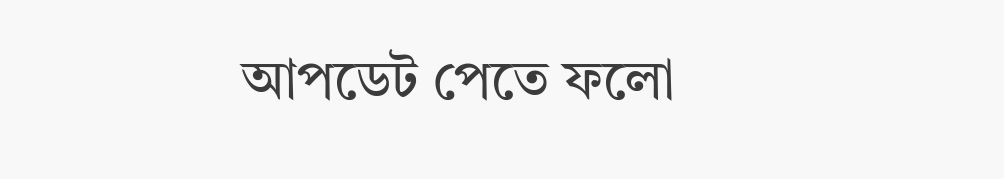আপডেট পেতে ফলো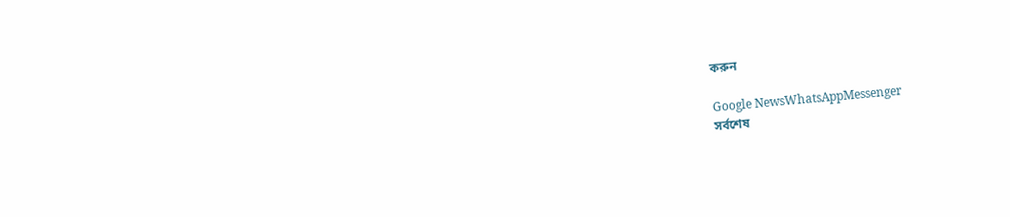করুন

Google NewsWhatsAppMessenger
সর্বশেষ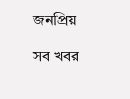জনপ্রিয়

সব খবর